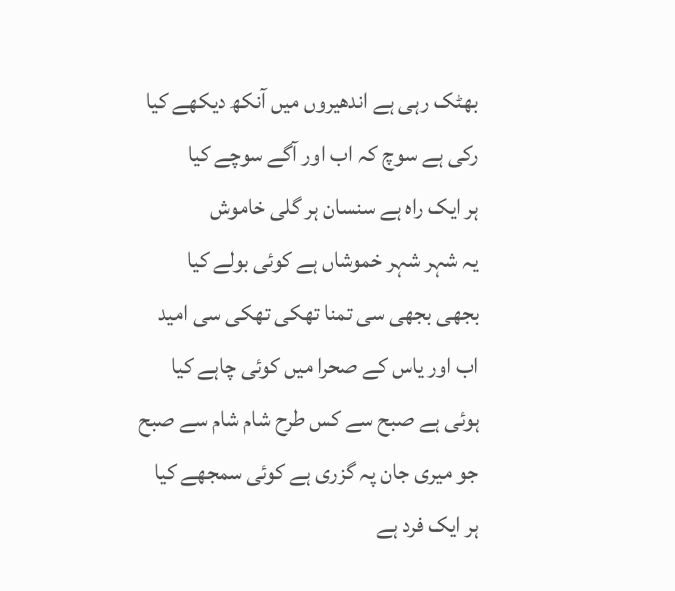بھٹک رہی ہے اندھیروں میں آنکھ دیکھے کیا
رکی ہے سوچ کہ اب اور آگے سوچے کیا
ہر ایک راہ ہے سنسان ہر گلی خاموش
یہ شہر شہر خموشاں ہے کوئی بولے کیا
بجھی بجھی سی تمنا تھکی تھکی سی امید
اب اور یاس کے صحرا میں کوئی چاہے کیا
ہوئی ہے صبح سے کس طرح شام شام سے صبح
جو میری جان پہ گزری ہے کوئی سمجھے کیا
ہر ایک فرد ہے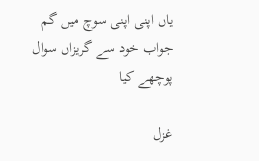یاں اپنی اپنی سوچ میں گم
جواب خود سے گریزاں سوال پوچھے کیا

غزل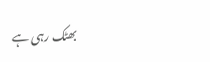بھٹک رہی ہے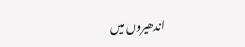اندھیروں میں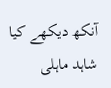آنکھ دیکھے کیا
شاہد ماہلی